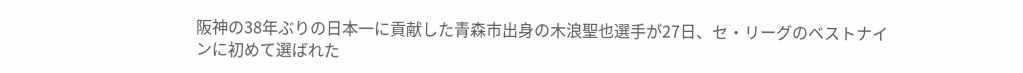阪神の38年ぶりの日本一に貢献した青森市出身の木浪聖也選手が27日、セ・リーグのベストナインに初めて選ばれた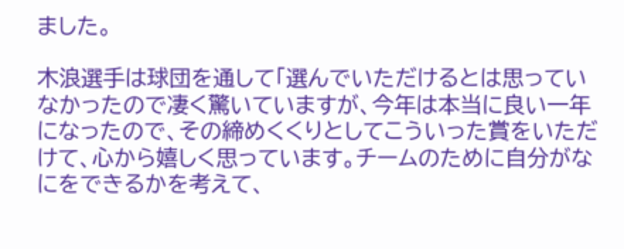ました。

木浪選手は球団を通して「選んでいただけるとは思っていなかったので凄く驚いていますが、今年は本当に良い一年になったので、その締めくくりとしてこういった賞をいただけて、心から嬉しく思っています。チームのために自分がなにをできるかを考えて、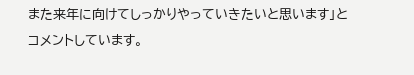また来年に向けてしっかりやっていきたいと思います」とコメントしています。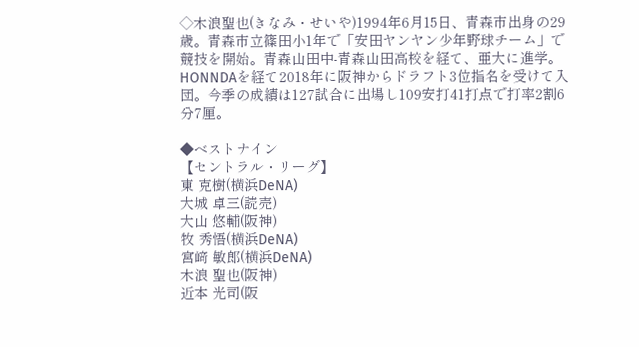◇木浪聖也(きなみ・せいや)1994年6月15日、青森市出身の29歳。青森市立篠田小1年で「安田ヤンヤン少年野球チーム」で競技を開始。青森山田中-青森山田高校を経て、亜大に進学。HONNDAを経て2018年に阪神からドラフト3位指名を受けて入団。今季の成績は127試合に出場し109安打41打点で打率2割6分7厘。

◆ベストナイン
【セントラル・リーグ】
東 克樹(横浜DeNA)
大城 卓三(読売)
大山 悠輔(阪神)
牧 秀悟(横浜DeNA)
宮﨑 敏郎(横浜DeNA)
木浪 聖也(阪神)
近本 光司(阪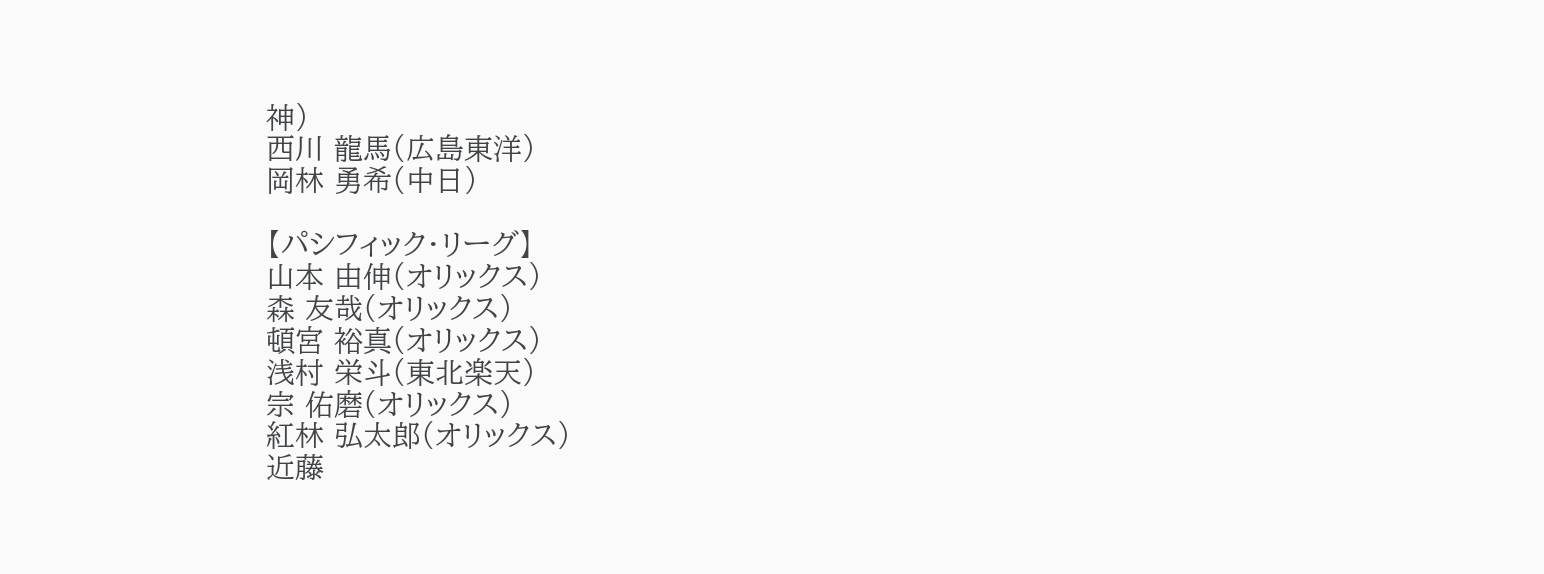神)
西川 龍馬(広島東洋)
岡林 勇希(中日)

【パシフィック・リーグ】
山本 由伸(オリックス)
森 友哉(オリックス)
頓宮 裕真(オリックス)
浅村 栄斗(東北楽天)
宗 佑磨(オリックス)
紅林 弘太郎(オリックス)
近藤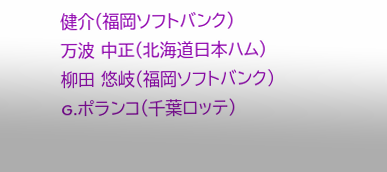健介(福岡ソフトバンク)
万波 中正(北海道日本ハム)
柳田 悠岐(福岡ソフトバンク)
G.ポランコ(千葉ロッテ)